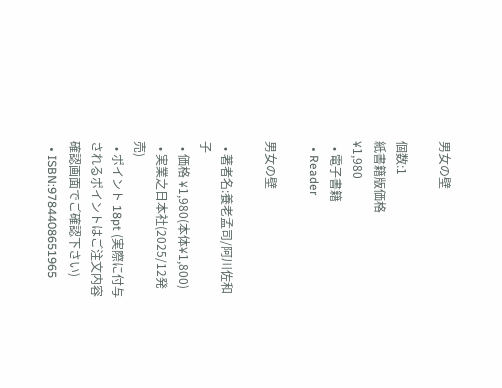男女の壁

個数:1
紙書籍版価格
¥1,980
  • 電子書籍
  • Reader

男女の壁

  • 著者名:養老孟司/阿川佐和子
  • 価格 ¥1,980(本体¥1,800)
  • 実業之日本社(2025/12発売)
  • ポイント 18pt (実際に付与されるポイントはご注文内容確認画面でご確認下さい)
  • ISBN:9784408651965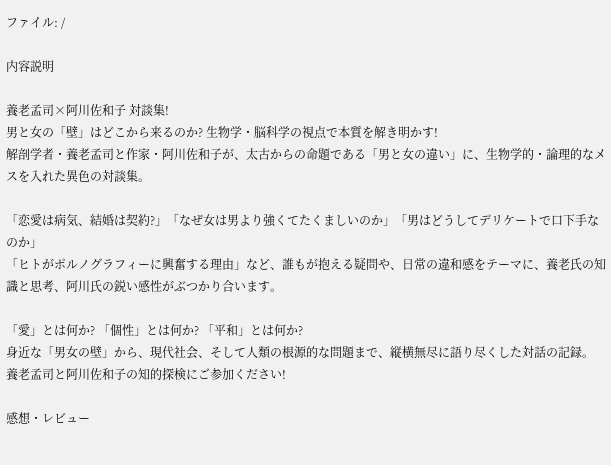ファイル: /

内容説明

養老孟司×阿川佐和子 対談集!
男と女の「壁」はどこから来るのか? 生物学・脳科学の視点で本質を解き明かす!
解剖学者・養老孟司と作家・阿川佐和子が、太古からの命題である「男と女の違い」に、生物学的・論理的なメスを入れた異色の対談集。

「恋愛は病気、結婚は契約?」「なぜ女は男より強くてたくましいのか」「男はどうしてデリケートで口下手なのか」
「ヒトがポルノグラフィーに興奮する理由」など、誰もが抱える疑問や、日常の違和感をテーマに、養老氏の知識と思考、阿川氏の鋭い感性がぶつかり合います。

「愛」とは何か? 「個性」とは何か? 「平和」とは何か?
身近な「男女の壁」から、現代社会、そして人類の根源的な問題まで、縦横無尽に語り尽くした対話の記録。
養老孟司と阿川佐和子の知的探検にご参加ください!

感想・レビュー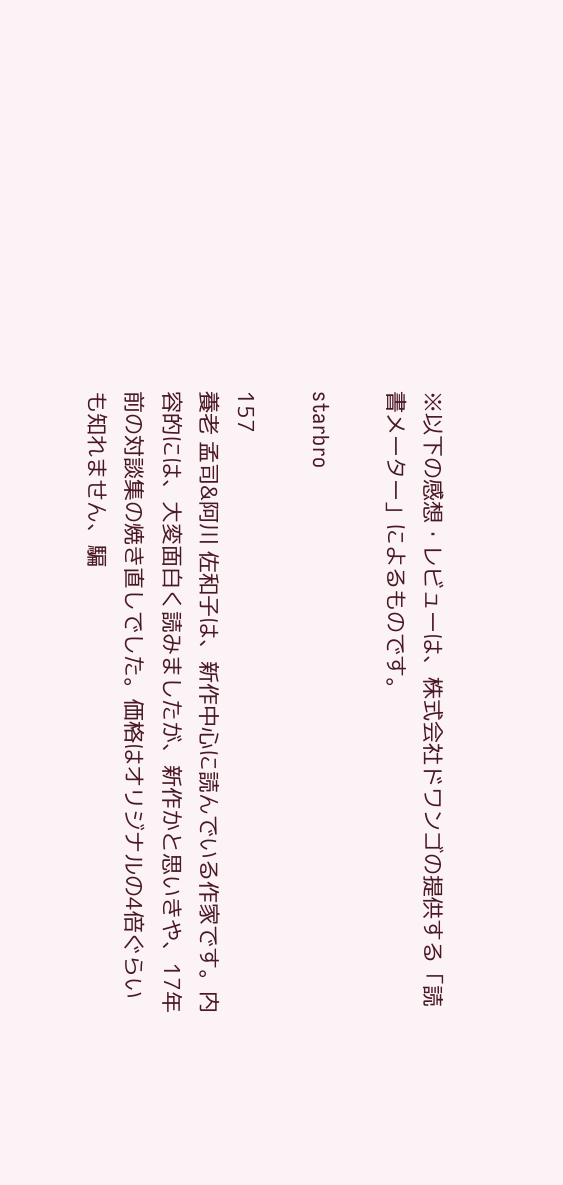※以下の感想・レビューは、株式会社ドワンゴの提供する「読書メーター」によるものです。

starbro

157
養老 孟司&阿川 佐和子は、新作中心に読んでいる作家です。内容的には、大変面白く読みましたが、新作かと思いきや、17年前の対談集の焼き直しでした。価格はオリジナルの4倍ぐらいも知れません、騙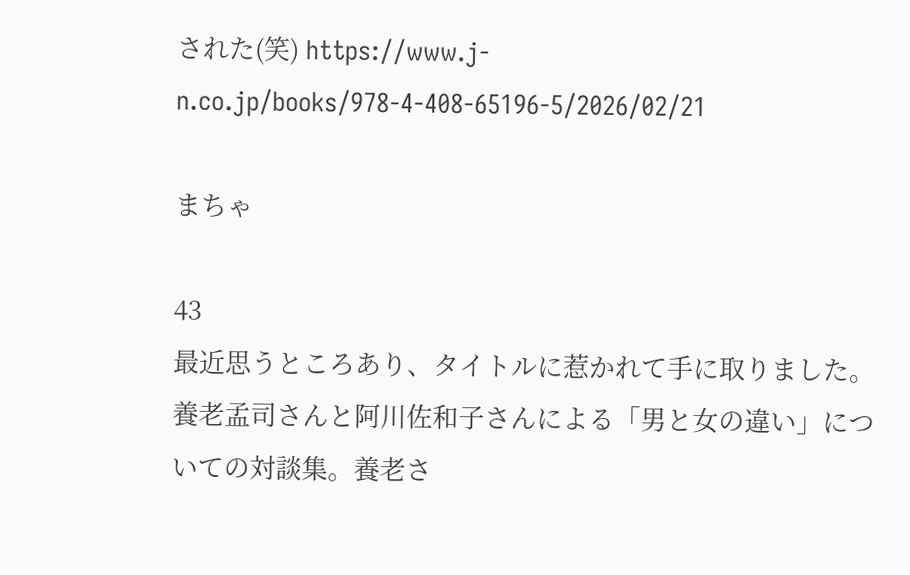された(笑) https://www.j-n.co.jp/books/978-4-408-65196-5/2026/02/21

まちゃ

43
最近思うところあり、タイトルに惹かれて手に取りました。養老孟司さんと阿川佐和子さんによる「男と女の違い」についての対談集。養老さ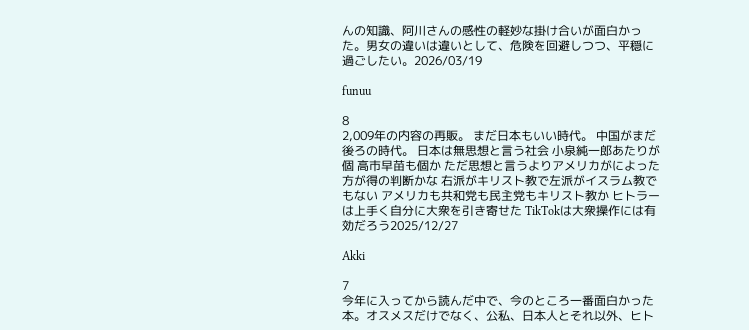んの知識、阿川さんの感性の軽妙な掛け合いが面白かった。男女の違いは違いとして、危険を回避しつつ、平穏に過ごしたい。2026/03/19

funuu

8
2,009年の内容の再販。 まだ日本もいい時代。 中国がまだ後ろの時代。 日本は無思想と言う社会 小泉純一郎あたりが個 高市早苗も個か ただ思想と言うよりアメリカがによった方が得の判断かな 右派がキリスト教で左派がイスラム教でもない アメリカも共和党も民主党もキリスト教か ヒトラーは上手く自分に大衆を引き寄せた TikTokは大衆操作には有効だろう2025/12/27

Akki

7
今年に入ってから読んだ中で、今のところ一番面白かった本。オスメスだけでなく、公私、日本人とそれ以外、ヒト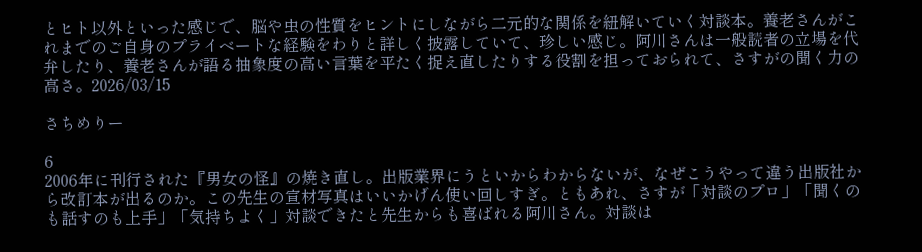とヒト以外といった感じで、脳や虫の性質をヒントにしながら二元的な関係を紐解いていく対談本。養老さんがこれまでのご自身のプライベートな経験をわりと詳しく披露していて、珍しい感じ。阿川さんは一般読者の立場を代弁したり、養老さんが語る抽象度の高い言葉を平たく捉え直したりする役割を担っておられて、さすがの聞く力の高さ。2026/03/15

さちめりー

6
2006年に刊行された『男女の怪』の焼き直し。出版業界にうといからわからないが、なぜこうやって違う出版社から改訂本が出るのか。この先生の宣材写真はいいかげん使い回しすぎ。ともあれ、さすが「対談のプロ」「聞くのも話すのも上手」「気持ちよく」対談できたと先生からも喜ばれる阿川さん。対談は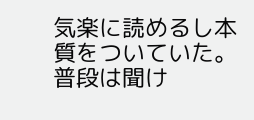気楽に読めるし本質をついていた。普段は聞け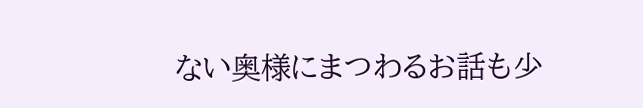ない奥様にまつわるお話も少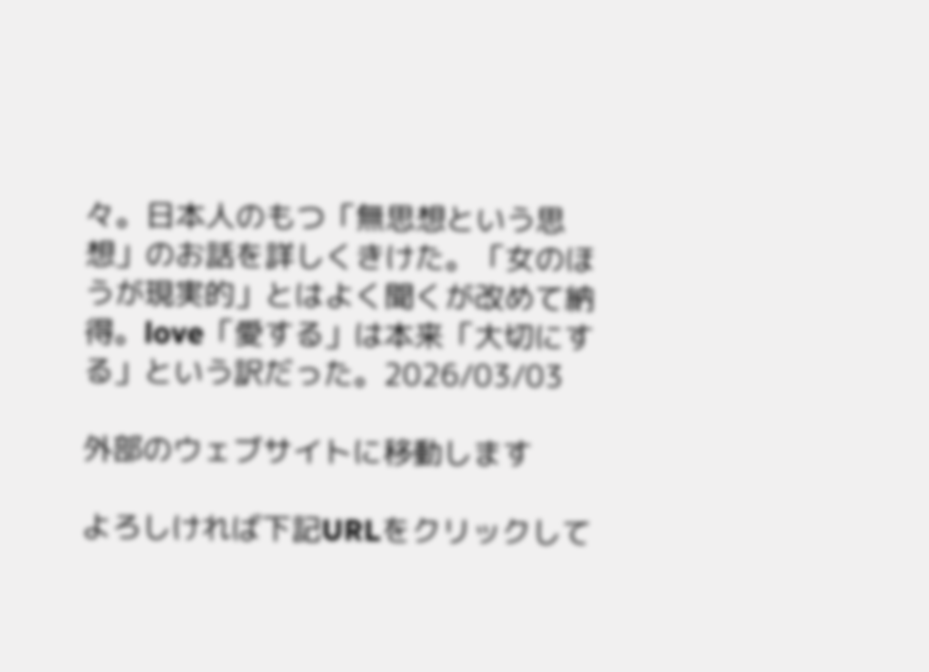々。日本人のもつ「無思想という思想」のお話を詳しくきけた。「女のほうが現実的」とはよく聞くが改めて納得。love「愛する」は本来「大切にする」という訳だった。2026/03/03

外部のウェブサイトに移動します

よろしければ下記URLをクリックして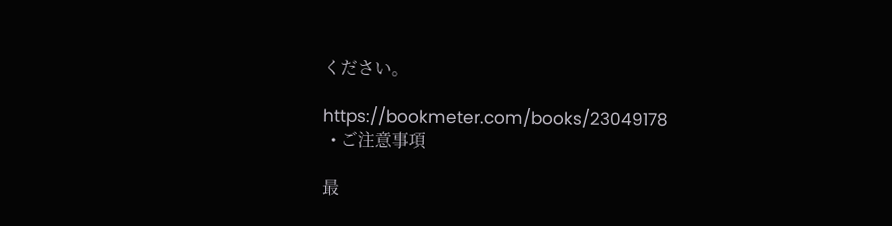ください。

https://bookmeter.com/books/23049178
  • ご注意事項

最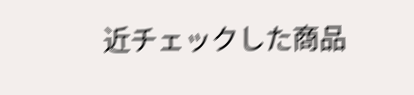近チェックした商品